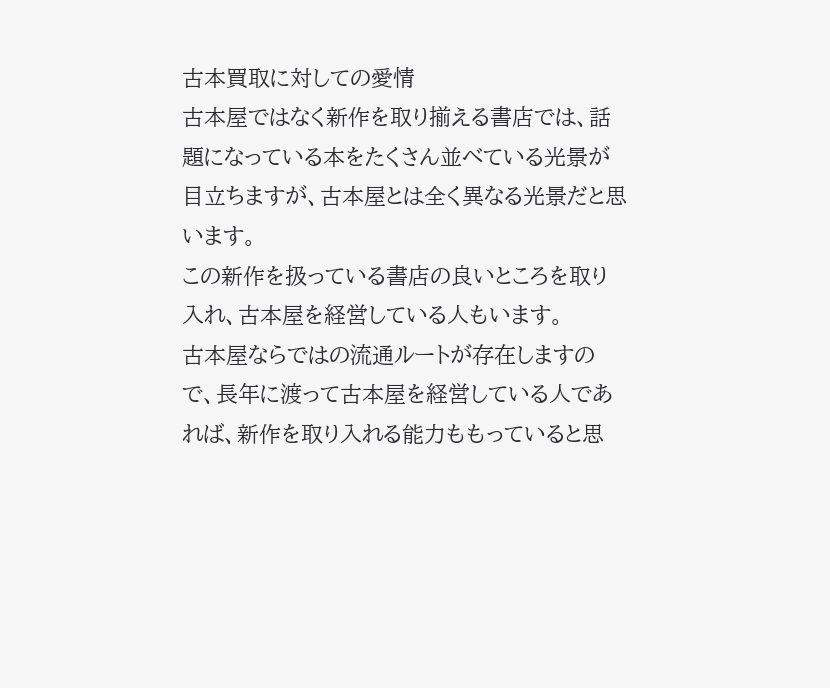古本買取に対しての愛情
古本屋ではなく新作を取り揃える書店では、話題になっている本をたくさん並べている光景が目立ちますが、古本屋とは全く異なる光景だと思います。
この新作を扱っている書店の良いところを取り入れ、古本屋を経営している人もいます。
古本屋ならではの流通ルートが存在しますので、長年に渡って古本屋を経営している人であれば、新作を取り入れる能力ももっていると思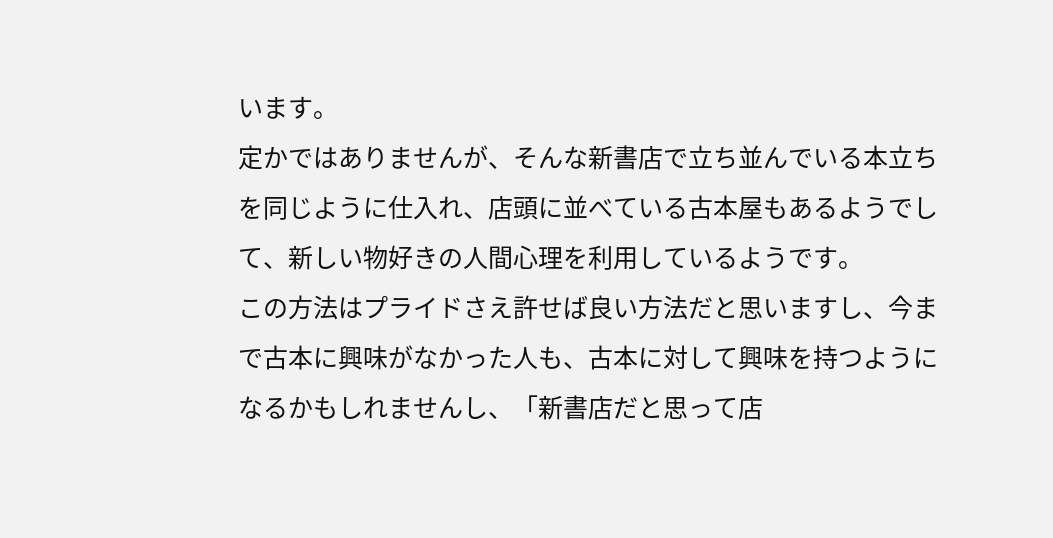います。
定かではありませんが、そんな新書店で立ち並んでいる本立ちを同じように仕入れ、店頭に並べている古本屋もあるようでして、新しい物好きの人間心理を利用しているようです。
この方法はプライドさえ許せば良い方法だと思いますし、今まで古本に興味がなかった人も、古本に対して興味を持つようになるかもしれませんし、「新書店だと思って店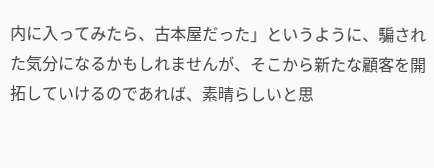内に入ってみたら、古本屋だった」というように、騙された気分になるかもしれませんが、そこから新たな顧客を開拓していけるのであれば、素晴らしいと思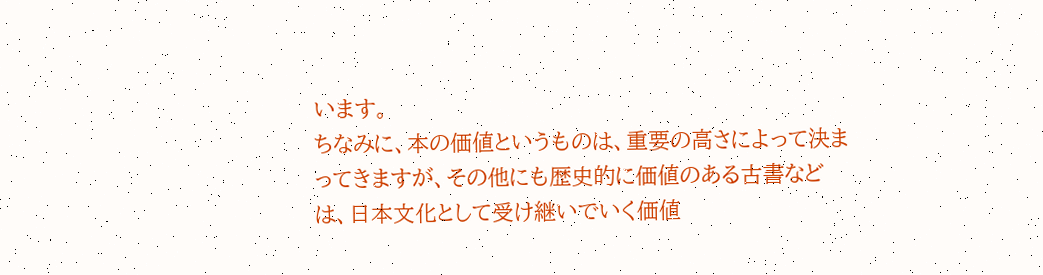います。
ちなみに、本の価値というものは、重要の高さによって決まってきますが、その他にも歴史的に価値のある古書などは、日本文化として受け継いでいく価値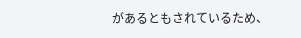があるともされているため、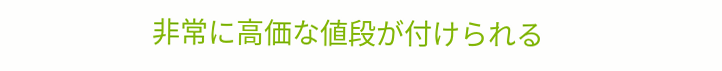非常に高価な値段が付けられる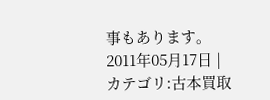事もあります。
2011年05月17日 |
カテゴリ:古本買取